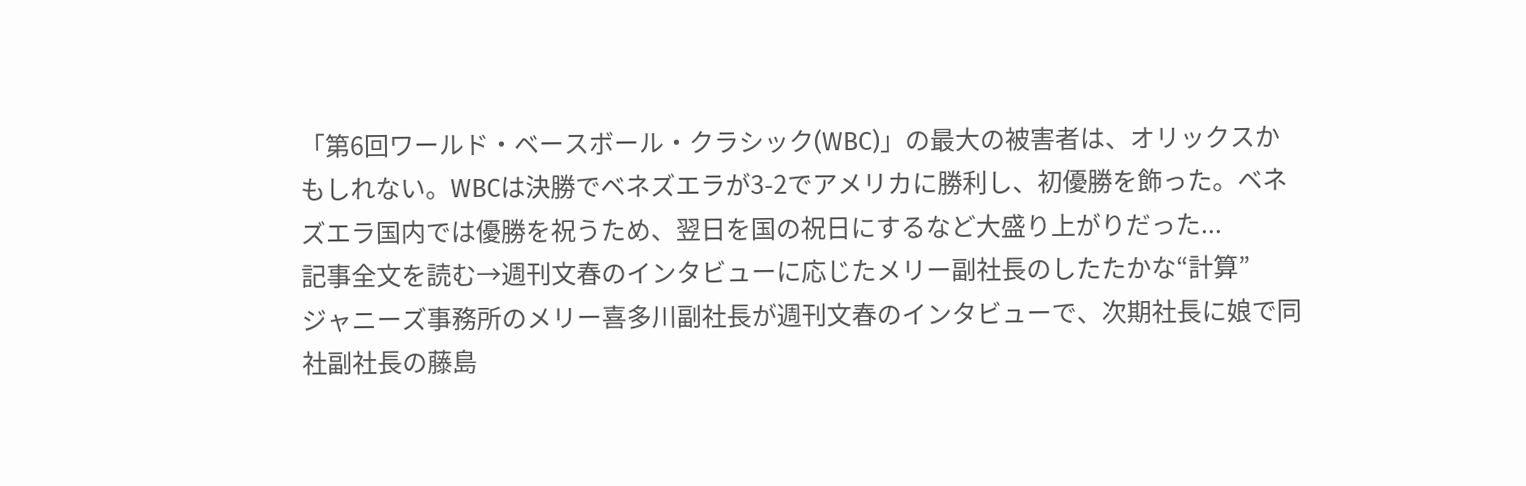「第6回ワールド・ベースボール・クラシック(WBC)」の最大の被害者は、オリックスかもしれない。WBCは決勝でベネズエラが3-2でアメリカに勝利し、初優勝を飾った。ベネズエラ国内では優勝を祝うため、翌日を国の祝日にするなど大盛り上がりだった...
記事全文を読む→週刊文春のインタビューに応じたメリー副社長のしたたかな“計算”
ジャニーズ事務所のメリー喜多川副社長が週刊文春のインタビューで、次期社長に娘で同社副社長の藤島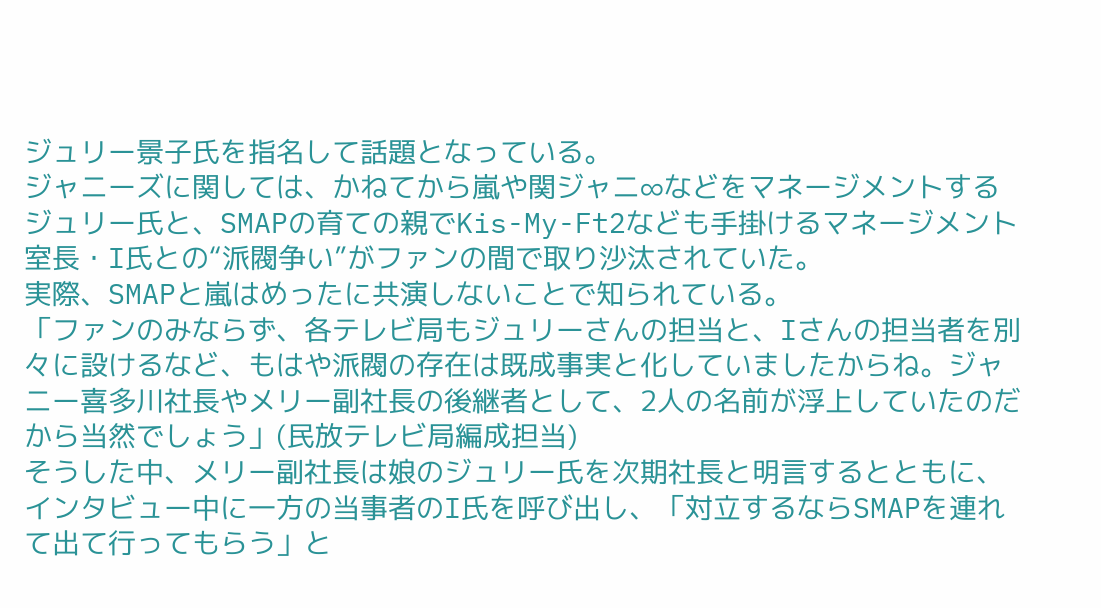ジュリー景子氏を指名して話題となっている。
ジャニーズに関しては、かねてから嵐や関ジャニ∞などをマネージメントするジュリー氏と、SMAPの育ての親でKis-My-Ft2なども手掛けるマネージメント室長・I氏との“派閥争い”がファンの間で取り沙汰されていた。
実際、SMAPと嵐はめったに共演しないことで知られている。
「ファンのみならず、各テレビ局もジュリーさんの担当と、Iさんの担当者を別々に設けるなど、もはや派閥の存在は既成事実と化していましたからね。ジャニー喜多川社長やメリー副社長の後継者として、2人の名前が浮上していたのだから当然でしょう」(民放テレビ局編成担当)
そうした中、メリー副社長は娘のジュリー氏を次期社長と明言するとともに、インタビュー中に一方の当事者のI氏を呼び出し、「対立するならSMAPを連れて出て行ってもらう」と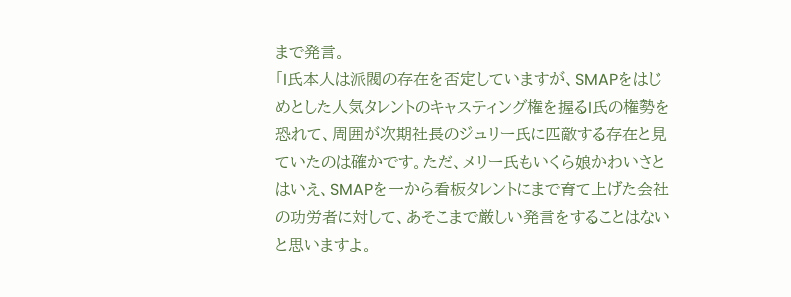まで発言。
「I氏本人は派閥の存在を否定していますが、SMAPをはじめとした人気タレントのキャスティング権を握るI氏の権勢を恐れて、周囲が次期社長のジュリー氏に匹敵する存在と見ていたのは確かです。ただ、メリー氏もいくら娘かわいさとはいえ、SMAPを一から看板タレントにまで育て上げた会社の功労者に対して、あそこまで厳しい発言をすることはないと思いますよ。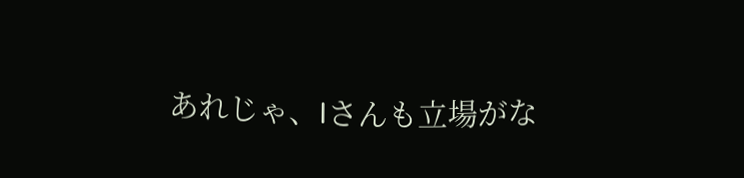あれじゃ、Iさんも立場がな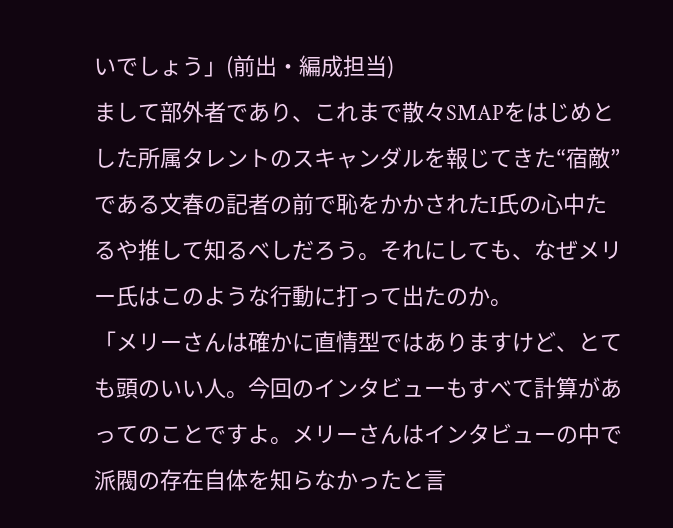いでしょう」(前出・編成担当)
まして部外者であり、これまで散々SMAPをはじめとした所属タレントのスキャンダルを報じてきた“宿敵”である文春の記者の前で恥をかかされたI氏の心中たるや推して知るべしだろう。それにしても、なぜメリー氏はこのような行動に打って出たのか。
「メリーさんは確かに直情型ではありますけど、とても頭のいい人。今回のインタビューもすべて計算があってのことですよ。メリーさんはインタビューの中で派閥の存在自体を知らなかったと言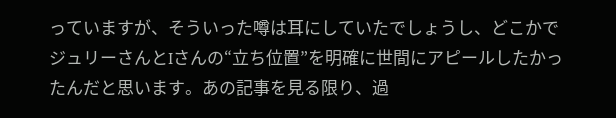っていますが、そういった噂は耳にしていたでしょうし、どこかでジュリーさんとIさんの“立ち位置”を明確に世間にアピールしたかったんだと思います。あの記事を見る限り、過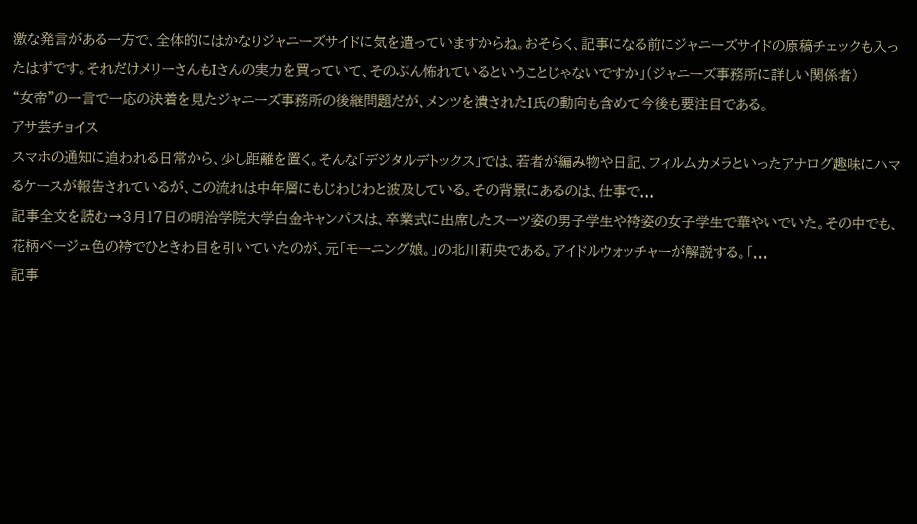激な発言がある一方で、全体的にはかなりジャニーズサイドに気を遣っていますからね。おそらく、記事になる前にジャニーズサイドの原稿チェックも入ったはずです。それだけメリーさんもIさんの実力を買っていて、そのぶん怖れているということじゃないですか」(ジャニーズ事務所に詳しい関係者)
“女帝”の一言で一応の決着を見たジャニーズ事務所の後継問題だが、メンツを潰されたI氏の動向も含めて今後も要注目である。
アサ芸チョイス
スマホの通知に追われる日常から、少し距離を置く。そんな「デジタルデトックス」では、若者が編み物や日記、フィルムカメラといったアナログ趣味にハマるケースが報告されているが、この流れは中年層にもじわじわと波及している。その背景にあるのは、仕事で...
記事全文を読む→3月17日の明治学院大学白金キャンパスは、卒業式に出席したスーツ姿の男子学生や袴姿の女子学生で華やいでいた。その中でも、花柄ベージュ色の袴でひときわ目を引いていたのが、元「モーニング娘。」の北川莉央である。アイドルウォッチャーが解説する。「...
記事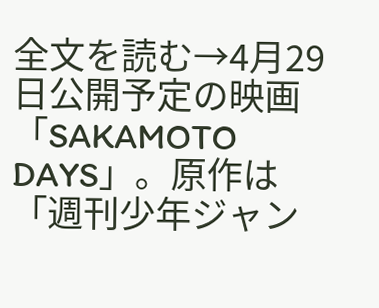全文を読む→4月29日公開予定の映画「SAKAMOTO DAYS」。原作は「週刊少年ジャン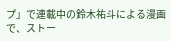プ」で連載中の鈴木祐斗による漫画で、ストー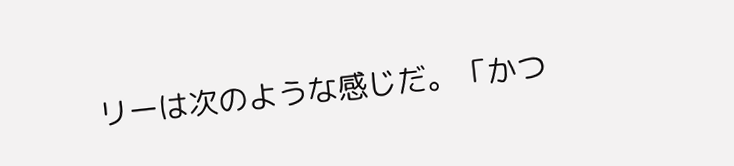リーは次のような感じだ。「かつ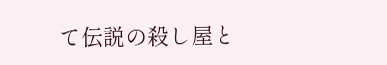て伝説の殺し屋と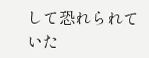して恐れられていた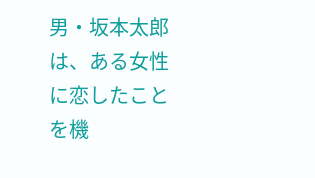男・坂本太郎は、ある女性に恋したことを機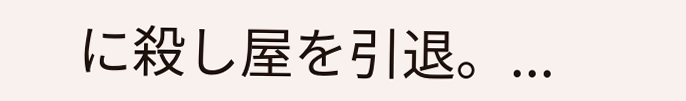に殺し屋を引退。...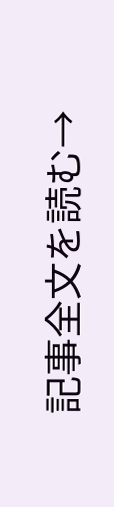記事全文を読む→